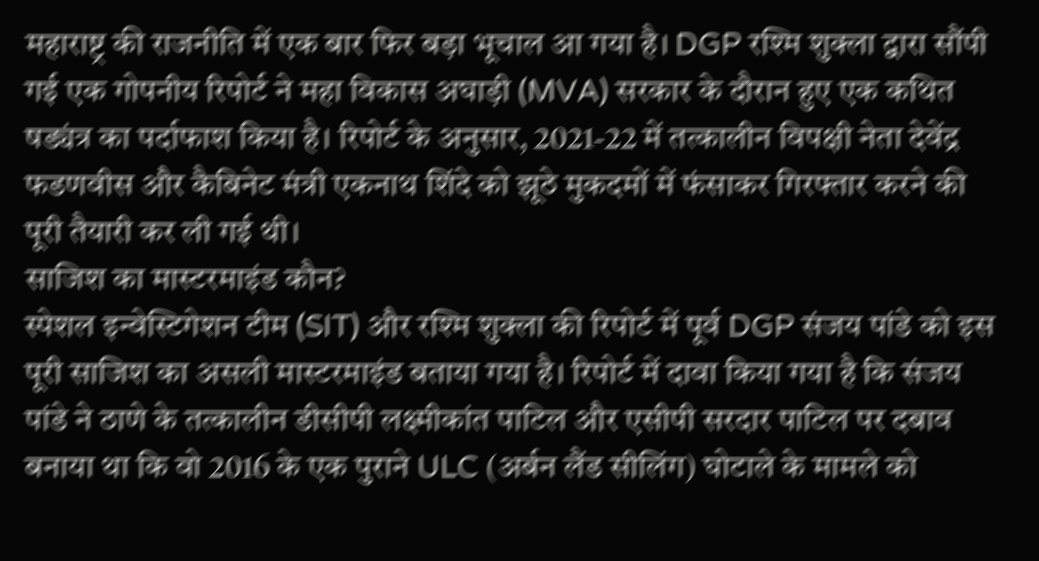महाराष्ट्र की राजनीति में एक बार फिर बड़ा भूचाल आ गया है। DGP रश्मि शुक्ला द्वारा सौंपी गई एक गोपनीय रिपोर्ट ने महा विकास अघाड़ी (MVA) सरकार के दौरान हुए एक कथित षड्यंत्र का पर्दाफाश किया है। रिपोर्ट के अनुसार, 2021-22 में तत्कालीन विपक्षी नेता देवेंद्र फडणवीस और कैबिनेट मंत्री एकनाथ शिंदे को झूठे मुकदमों में फंसाकर गिरफ्तार करने की पूरी तैयारी कर ली गई थी।
साजिश का मास्टरमाइंड कौन?
स्पेशल इन्वेस्टिगेशन टीम (SIT) और रश्मि शुक्ला की रिपोर्ट में पूर्व DGP संजय पांडे को इस पूरी साजिश का असली मास्टरमाइंड बताया गया है। रिपोर्ट में दावा किया गया है कि संजय पांडे ने ठाणे के तत्कालीन डीसीपी लक्ष्मीकांत पाटिल और एसीपी सरदार पाटिल पर दबाव बनाया था कि वो 2016 के एक पुराने ULC (अर्बन लैंड सीलिंग) घोटाले के मामले को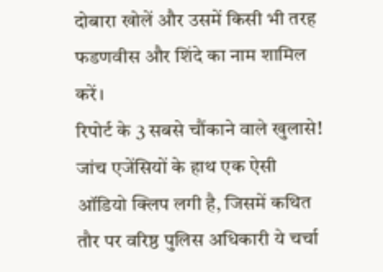दोबारा खोलें और उसमें किसी भी तरह फडणवीस और शिंदे का नाम शामिल करें।
रिपोर्ट के 3 सबसे चौंकाने वाले खुलासे!
जांच एजेंसियों के हाथ एक ऐसी ऑडियो क्लिप लगी है, जिसमें कथित तौर पर वरिष्ठ पुलिस अधिकारी ये चर्चा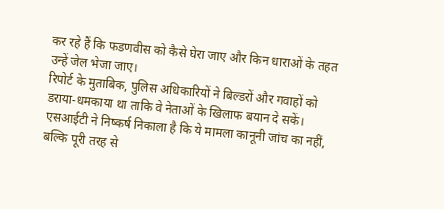कर रहे हैं कि फडणवीस को कैसे घेरा जाए और किन धाराओं के तहत उन्हें जेल भेजा जाए।
रिपोर्ट के मुताबिक, पुलिस अधिकारियों ने बिल्डरों और गवाहों को डराया-धमकाया था ताकि वे नेताओं के खिलाफ बयान दे सकें।
एसआईटी ने निष्कर्ष निकाला है कि ये मामला कानूनी जांच का नहीं, बल्कि पूरी तरह से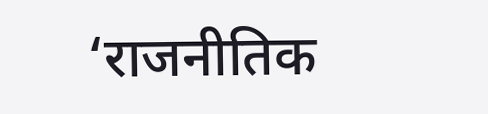‘राजनीतिक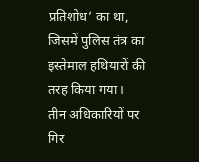प्रतिशोध’ का था, जिसमें पुलिस तंत्र का इस्तेमाल हथियारों की तरह किया गया।
तीन अधिकारियों पर गिर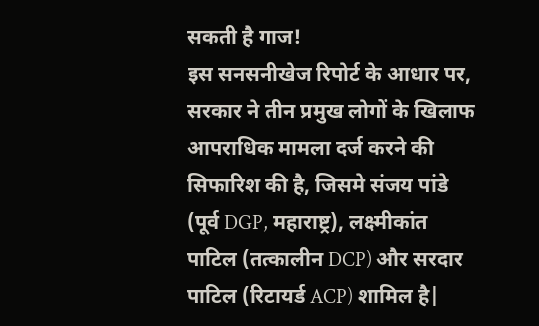सकती है गाज!
इस सनसनीखेज रिपोर्ट के आधार पर, सरकार ने तीन प्रमुख लोगों के खिलाफ आपराधिक मामला दर्ज करने की सिफारिश की है, जिसमे संजय पांडे (पूर्व DGP, महाराष्ट्र), लक्ष्मीकांत पाटिल (तत्कालीन DCP) और सरदार पाटिल (रिटायर्ड ACP) शामिल है|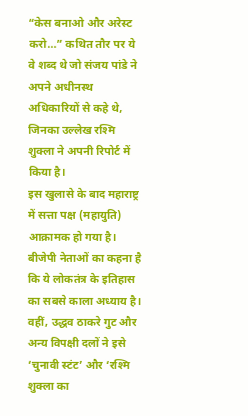“केस बनाओ और अरेस्ट करो…” कथित तौर पर ये वे शब्द थे जो संजय पांडे ने अपने अधीनस्थ अधिकारियों से कहे थे, जिनका उल्लेख रश्मि शुक्ला ने अपनी रिपोर्ट में किया है।
इस खुलासे के बाद महाराष्ट्र में सत्ता पक्ष (महायुति) आक्रामक हो गया है। बीजेपी नेताओं का कहना है कि ये लोकतंत्र के इतिहास का सबसे काला अध्याय है। वहीं, उद्धव ठाकरे गुट और अन्य विपक्षी दलों ने इसे ‘चुनावी स्टंट’ और ‘रश्मि शुक्ला का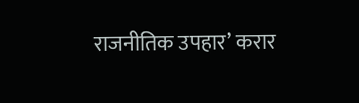राजनीतिक उपहार’ करार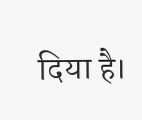दिया है।